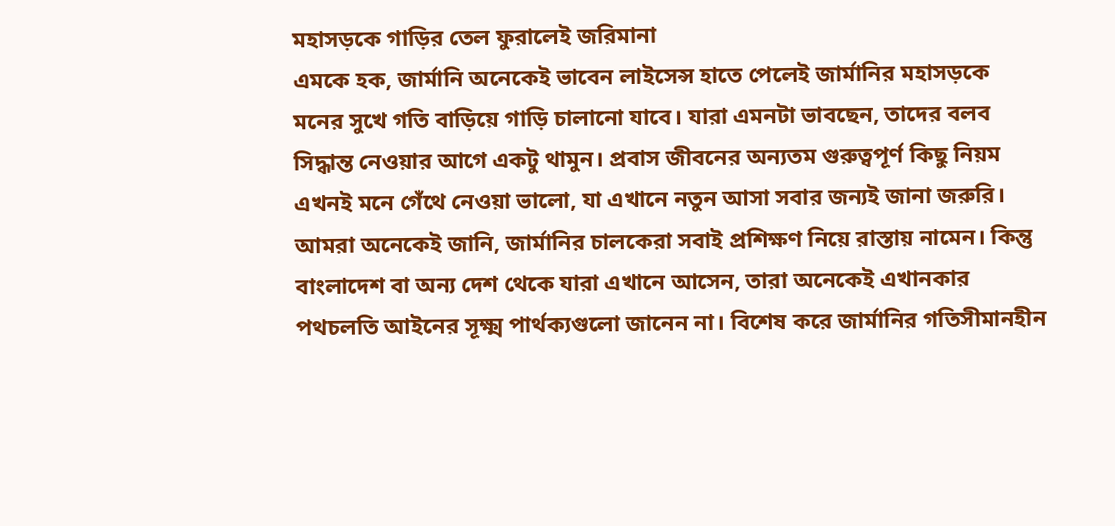মহাসড়কে গাড়ির তেল ফুরালেই জরিমানা
এমকে হক, জার্মানি অনেকেই ভাবেন লাইসেন্স হাতে পেলেই জার্মানির মহাসড়কে মনের সুখে গতি বাড়িয়ে গাড়ি চালানো যাবে। যারা এমনটা ভাবছেন, তাদের বলব সিদ্ধান্ত নেওয়ার আগে একটু থামুন। প্রবাস জীবনের অন্যতম গুরুত্বপূর্ণ কিছু নিয়ম এখনই মনে গেঁথে নেওয়া ভালো, যা এখানে নতুন আসা সবার জন্যই জানা জরুরি। আমরা অনেকেই জানি, জার্মানির চালকেরা সবাই প্রশিক্ষণ নিয়ে রাস্তায় নামেন। কিন্তু বাংলাদেশ বা অন্য দেশ থেকে যারা এখানে আসেন, তারা অনেকেই এখানকার পথচলতি আইনের সূক্ষ্ম পার্থক্যগুলো জানেন না। বিশেষ করে জার্মানির গতিসীমানহীন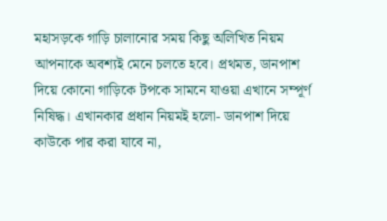মহাসড়কে গাড়ি চালানোর সময় কিছু অলিখিত নিয়ম আপনাকে অবশ্যই মেনে চলতে হবে। প্রথমত, ডানপাশ দিয়ে কোনো গাড়িকে টপকে সামনে যাওয়া এখানে সম্পূর্ণ নিষিদ্ধ। এখানকার প্রধান নিয়মই হলো- ডানপাশ দিয়ে কাউকে পার করা যাবে না,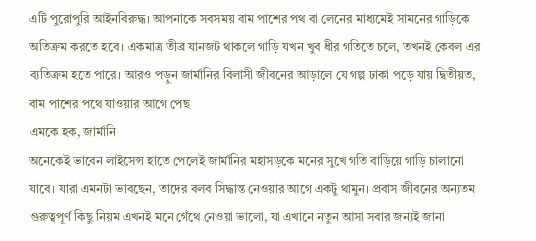এটি পুরোপুরি আইনবিরুদ্ধ। আপনাকে সবসময় বাম পাশের পথ বা লেনের মাধ্যমেই সামনের গাড়িকে অতিক্রম করতে হবে। একমাত্র তীব্র যানজট থাকলে গাড়ি যখন খুব ধীর গতিতে চলে, তখনই কেবল এর ব্যতিক্রম হতে পারে। আরও পড়ুন জার্মানির বিলাসী জীবনের আড়ালে যে গল্প ঢাকা পড়ে যায় দ্বিতীয়ত, বাম পাশের পথে যাওয়ার আগে পেছ
এমকে হক, জার্মানি
অনেকেই ভাবেন লাইসেন্স হাতে পেলেই জার্মানির মহাসড়কে মনের সুখে গতি বাড়িয়ে গাড়ি চালানো যাবে। যারা এমনটা ভাবছেন, তাদের বলব সিদ্ধান্ত নেওয়ার আগে একটু থামুন। প্রবাস জীবনের অন্যতম গুরুত্বপূর্ণ কিছু নিয়ম এখনই মনে গেঁথে নেওয়া ভালো, যা এখানে নতুন আসা সবার জন্যই জানা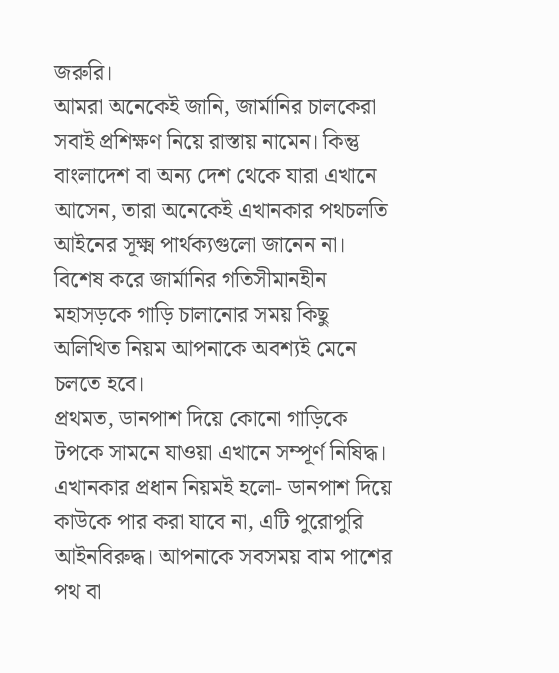জরুরি।
আমরা অনেকেই জানি, জার্মানির চালকেরা সবাই প্রশিক্ষণ নিয়ে রাস্তায় নামেন। কিন্তু বাংলাদেশ বা অন্য দেশ থেকে যারা এখানে আসেন, তারা অনেকেই এখানকার পথচলতি আইনের সূক্ষ্ম পার্থক্যগুলো জানেন না। বিশেষ করে জার্মানির গতিসীমানহীন মহাসড়কে গাড়ি চালানোর সময় কিছু অলিখিত নিয়ম আপনাকে অবশ্যই মেনে চলতে হবে।
প্রথমত, ডানপাশ দিয়ে কোনো গাড়িকে টপকে সামনে যাওয়া এখানে সম্পূর্ণ নিষিদ্ধ। এখানকার প্রধান নিয়মই হলো- ডানপাশ দিয়ে কাউকে পার করা যাবে না, এটি পুরোপুরি আইনবিরুদ্ধ। আপনাকে সবসময় বাম পাশের পথ বা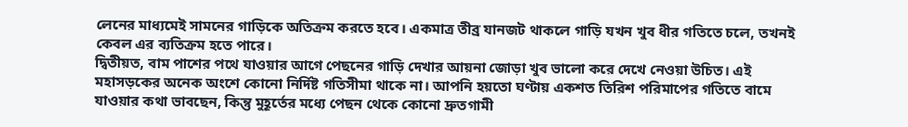লেনের মাধ্যমেই সামনের গাড়িকে অতিক্রম করতে হবে। একমাত্র তীব্র যানজট থাকলে গাড়ি যখন খুব ধীর গতিতে চলে, তখনই কেবল এর ব্যতিক্রম হতে পারে।
দ্বিতীয়ত, বাম পাশের পথে যাওয়ার আগে পেছনের গাড়ি দেখার আয়না জোড়া খুব ভালো করে দেখে নেওয়া উচিত। এই মহাসড়কের অনেক অংশে কোনো নির্দিষ্ট গতিসীমা থাকে না। আপনি হয়তো ঘণ্টায় একশত তিরিশ পরিমাপের গতিতে বামে যাওয়ার কথা ভাবছেন, কিন্তু মুহূর্তের মধ্যে পেছন থেকে কোনো দ্রুতগামী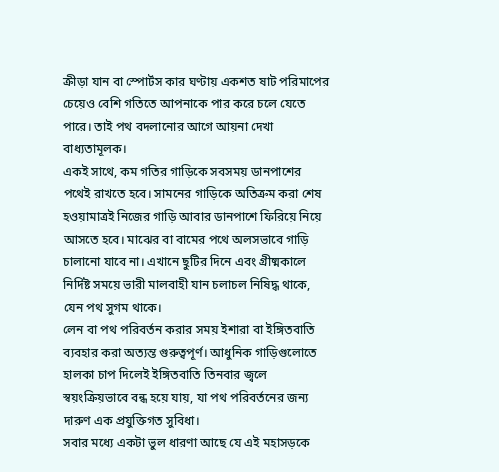ক্রীড়া যান বা স্পোর্টস কার ঘণ্টায় একশত ষাট পরিমাপের চেয়েও বেশি গতিতে আপনাকে পার করে চলে যেতে পারে। তাই পথ বদলানোর আগে আয়না দেখা বাধ্যতামূলক।
একই সাথে, কম গতির গাড়িকে সবসময় ডানপাশের পথেই রাখতে হবে। সামনের গাড়িকে অতিক্রম করা শেষ হওয়ামাত্রই নিজের গাড়ি আবার ডানপাশে ফিরিয়ে নিয়ে আসতে হবে। মাঝের বা বামের পথে অলসভাবে গাড়ি চালানো যাবে না। এখানে ছুটির দিনে এবং গ্রীষ্মকালে নির্দিষ্ট সময়ে ভারী মালবাহী যান চলাচল নিষিদ্ধ থাকে, যেন পথ সুগম থাকে।
লেন বা পথ পরিবর্তন করার সময় ইশারা বা ইঙ্গিতবাতি ব্যবহার করা অত্যন্ত গুরুত্বপূর্ণ। আধুনিক গাড়িগুলোতে হালকা চাপ দিলেই ইঙ্গিতবাতি তিনবার জ্বলে স্বয়ংক্রিয়ভাবে বন্ধ হয়ে যায়, যা পথ পরিবর্তনের জন্য দারুণ এক প্রযুক্তিগত সুবিধা।
সবার মধ্যে একটা ভুল ধারণা আছে যে এই মহাসড়কে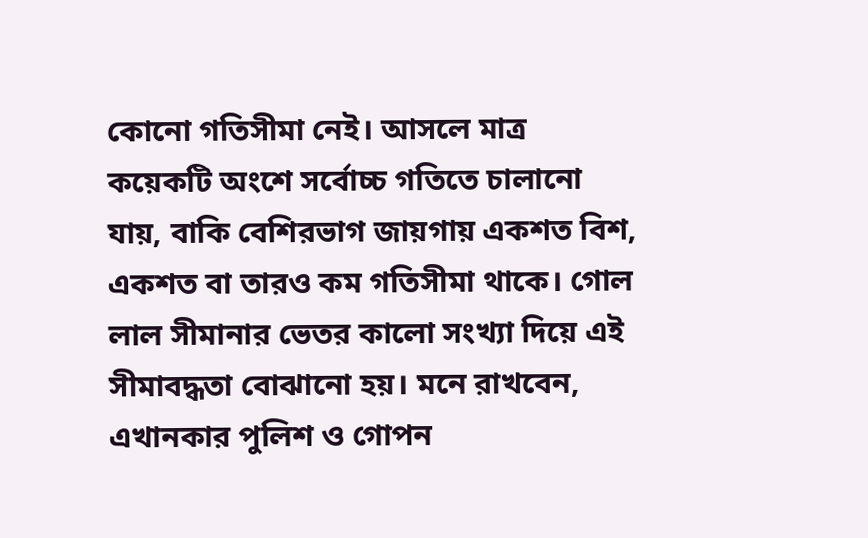কোনো গতিসীমা নেই। আসলে মাত্র কয়েকটি অংশে সর্বোচ্চ গতিতে চালানো যায়, বাকি বেশিরভাগ জায়গায় একশত বিশ, একশত বা তারও কম গতিসীমা থাকে। গোল লাল সীমানার ভেতর কালো সংখ্যা দিয়ে এই সীমাবদ্ধতা বোঝানো হয়। মনে রাখবেন, এখানকার পুলিশ ও গোপন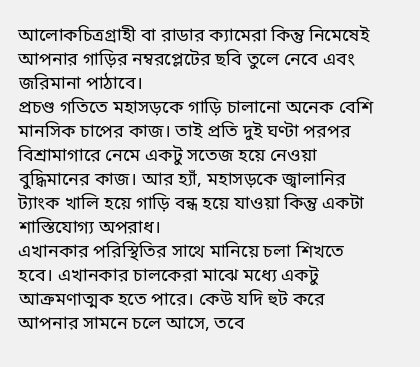আলোকচিত্রগ্রাহী বা রাডার ক্যামেরা কিন্তু নিমেষেই আপনার গাড়ির নম্বরপ্লেটের ছবি তুলে নেবে এবং জরিমানা পাঠাবে।
প্রচণ্ড গতিতে মহাসড়কে গাড়ি চালানো অনেক বেশি মানসিক চাপের কাজ। তাই প্রতি দুই ঘণ্টা পরপর বিশ্রামাগারে নেমে একটু সতেজ হয়ে নেওয়া বুদ্ধিমানের কাজ। আর হ্যাঁ, মহাসড়কে জ্বালানির ট্যাংক খালি হয়ে গাড়ি বন্ধ হয়ে যাওয়া কিন্তু একটা শাস্তিযোগ্য অপরাধ।
এখানকার পরিস্থিতির সাথে মানিয়ে চলা শিখতে হবে। এখানকার চালকেরা মাঝে মধ্যে একটু আক্রমণাত্মক হতে পারে। কেউ যদি হুট করে আপনার সামনে চলে আসে, তবে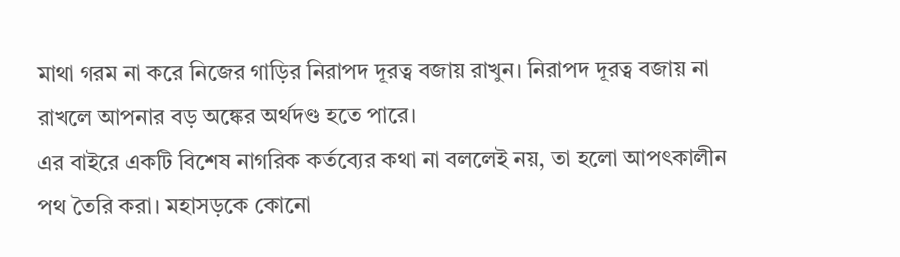মাথা গরম না করে নিজের গাড়ির নিরাপদ দূরত্ব বজায় রাখুন। নিরাপদ দূরত্ব বজায় না রাখলে আপনার বড় অঙ্কের অর্থদণ্ড হতে পারে।
এর বাইরে একটি বিশেষ নাগরিক কর্তব্যের কথা না বললেই নয়, তা হলো আপৎকালীন পথ তৈরি করা। মহাসড়কে কোনো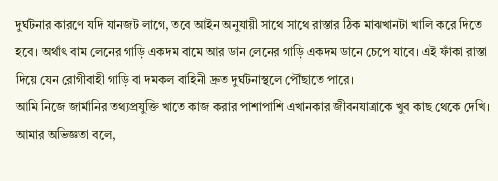দুর্ঘটনার কারণে যদি যানজট লাগে, তবে আইন অনুযায়ী সাথে সাথে রাস্তার ঠিক মাঝখানটা খালি করে দিতে হবে। অর্থাৎ বাম লেনের গাড়ি একদম বামে আর ডান লেনের গাড়ি একদম ডানে চেপে যাবে। এই ফাঁকা রাস্তা দিয়ে যেন রোগীবাহী গাড়ি বা দমকল বাহিনী দ্রুত দুর্ঘটনাস্থলে পৌঁছাতে পারে।
আমি নিজে জার্মানির তথ্যপ্রযুক্তি খাতে কাজ করার পাশাপাশি এখানকার জীবনযাত্রাকে খুব কাছ থেকে দেখি। আমার অভিজ্ঞতা বলে,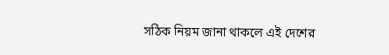সঠিক নিয়ম জানা থাকলে এই দেশের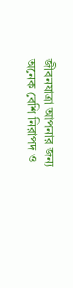জীবনযাত্রা আপনার জন্য অনেক বেশি নিরাপদ ও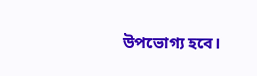উপভোগ্য হবে।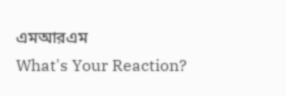এমআরএম
What's Your Reaction?